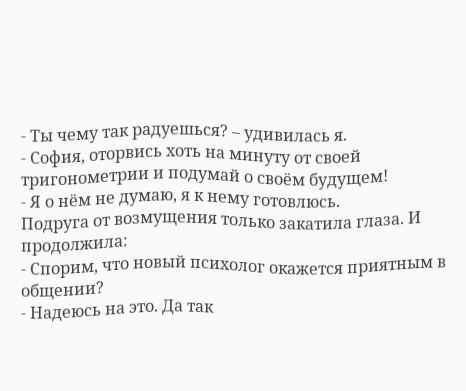- Ты чему так радуешься? – удивилась я.
- София, оторвись хоть на минуту от своей тригонометрии и подумай о своём будущем!
- Я о нём не думаю, я к нему готовлюсь.
Подруга от возмущения только закатила глаза. И продолжила:
- Спорим, что новый психолог окажется приятным в общении?
- Надеюсь на это. Да так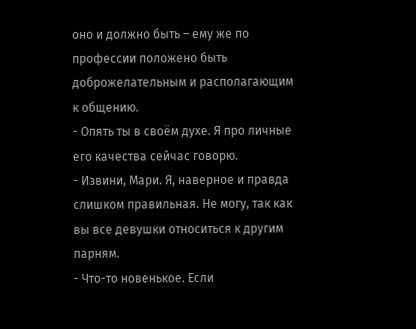оно и должно быть – ему же по профессии положено быть доброжелательным и располагающим к общению.
- Опять ты в своём духе. Я про личные его качества сейчас говорю.
- Извини, Мари. Я, наверное и правда слишком правильная. Не могу, так как вы все девушки относиться к другим парням.
- Что-то новенькое. Если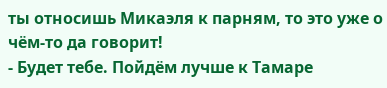ты относишь Микаэля к парням, то это уже о чём-то да говорит!
- Будет тебе. Пойдём лучше к Тамаре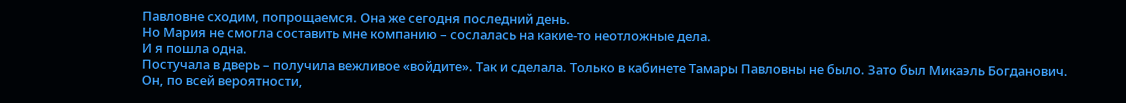Павловне сходим, попрощаемся. Она же сегодня последний день.
Но Мария не смогла составить мне компанию – сослалась на какие-то неотложные дела.
И я пошла одна.
Постучала в дверь – получила вежливое «войдите». Так и сделала. Только в кабинете Тамары Павловны не было. Зато был Микаэль Богданович.
Он, по всей вероятности,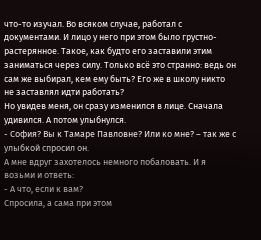что-то изучал. Во всяком случае, работал с документами. И лицо у него при этом было грустно-растерянное. Такое, как будто его заставили этим заниматься через силу. Только всё это странно: ведь он сам же выбирал, кем ему быть? Его же в школу никто не заставлял идти работать?
Но увидев меня, он сразу изменился в лице. Сначала удивился. А потом улыбнулся.
- София? Вы к Тамаре Павловне? Или ко мне? – так же с улыбкой спросил он.
А мне вдруг захотелось немного побаловать. И я возьми и ответь:
- А что, если к вам?
Спросила, а сама при этом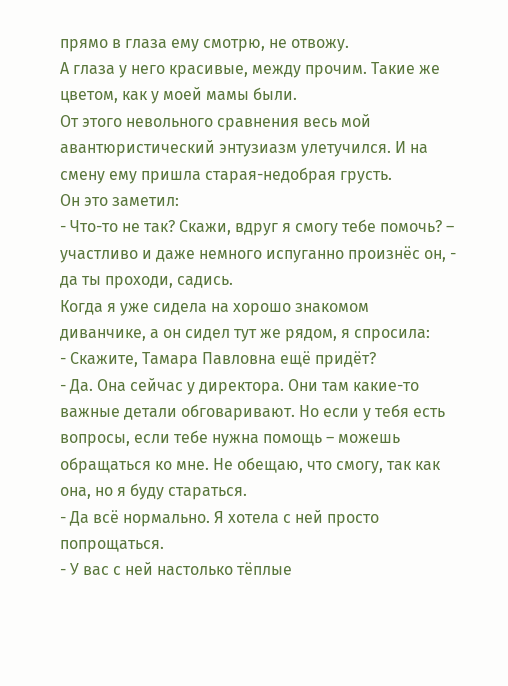прямо в глаза ему смотрю, не отвожу.
А глаза у него красивые, между прочим. Такие же цветом, как у моей мамы были.
От этого невольного сравнения весь мой авантюристический энтузиазм улетучился. И на смену ему пришла старая-недобрая грусть.
Он это заметил:
- Что-то не так? Скажи, вдруг я смогу тебе помочь? – участливо и даже немного испуганно произнёс он, - да ты проходи, садись.
Когда я уже сидела на хорошо знакомом диванчике, а он сидел тут же рядом, я спросила:
- Скажите, Тамара Павловна ещё придёт?
- Да. Она сейчас у директора. Они там какие-то важные детали обговаривают. Но если у тебя есть вопросы, если тебе нужна помощь – можешь обращаться ко мне. Не обещаю, что смогу, так как она, но я буду стараться.
- Да всё нормально. Я хотела с ней просто попрощаться.
- У вас с ней настолько тёплые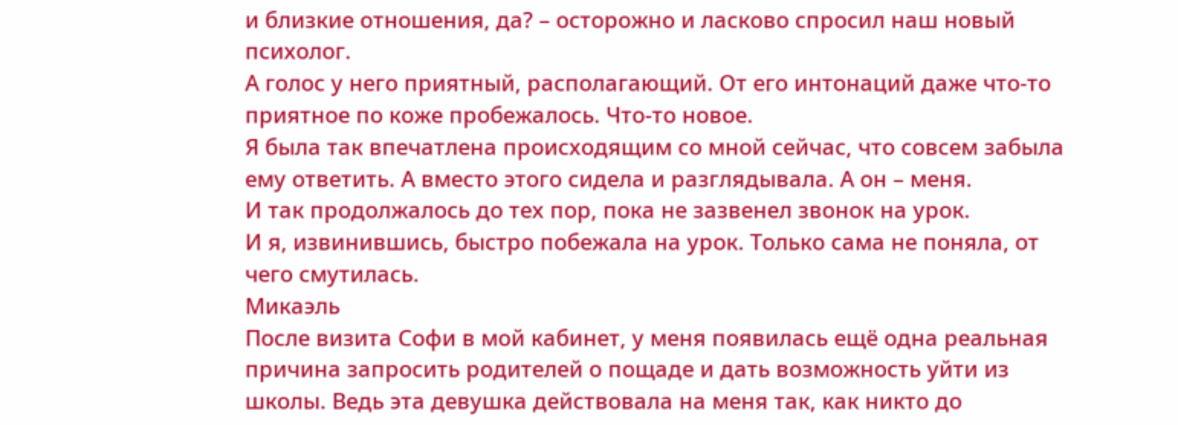и близкие отношения, да? – осторожно и ласково спросил наш новый психолог.
А голос у него приятный, располагающий. От его интонаций даже что-то приятное по коже пробежалось. Что-то новое.
Я была так впечатлена происходящим со мной сейчас, что совсем забыла ему ответить. А вместо этого сидела и разглядывала. А он – меня.
И так продолжалось до тех пор, пока не зазвенел звонок на урок.
И я, извинившись, быстро побежала на урок. Только сама не поняла, от чего смутилась.
Микаэль
После визита Софи в мой кабинет, у меня появилась ещё одна реальная причина запросить родителей о пощаде и дать возможность уйти из школы. Ведь эта девушка действовала на меня так, как никто до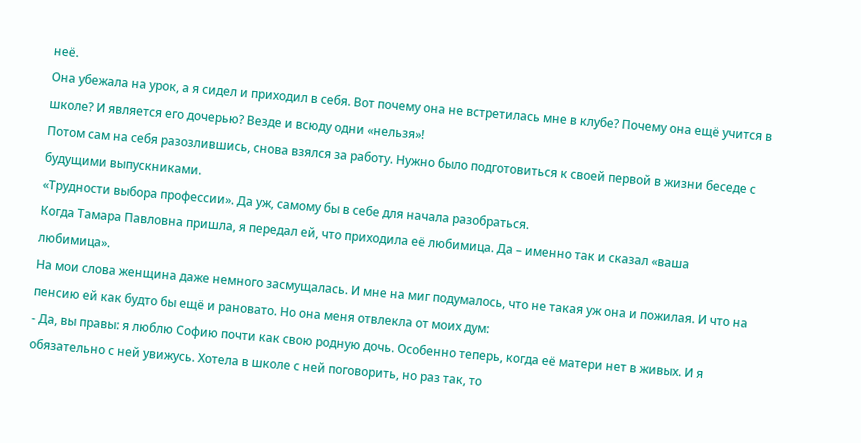неё.
Она убежала на урок, а я сидел и приходил в себя. Вот почему она не встретилась мне в клубе? Почему она ещё учится в школе? И является его дочерью? Везде и всюду одни «нельзя»!
Потом сам на себя разозлившись, снова взялся за работу. Нужно было подготовиться к своей первой в жизни беседе с будущими выпускниками.
«Трудности выбора профессии». Да уж, самому бы в себе для начала разобраться.
Когда Тамара Павловна пришла, я передал ей, что приходила её любимица. Да – именно так и сказал «ваша любимица».
На мои слова женщина даже немного засмущалась. И мне на миг подумалось, что не такая уж она и пожилая. И что на пенсию ей как будто бы ещё и рановато. Но она меня отвлекла от моих дум:
- Да, вы правы: я люблю Софию почти как свою родную дочь. Особенно теперь, когда её матери нет в живых. И я обязательно с ней увижусь. Хотела в школе с ней поговорить, но раз так, то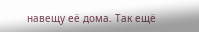навещу её дома. Так ещё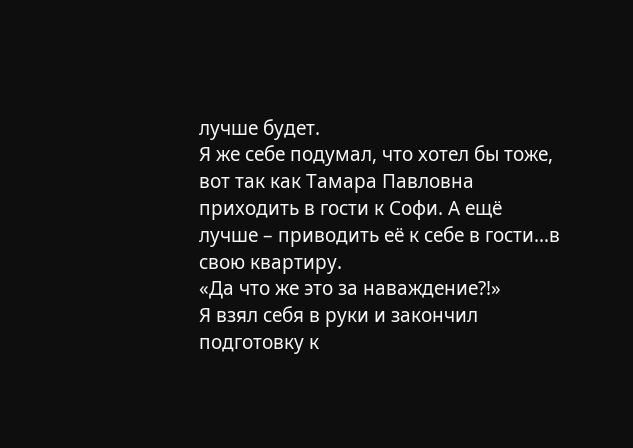лучше будет.
Я же себе подумал, что хотел бы тоже, вот так как Тамара Павловна приходить в гости к Софи. А ещё лучше – приводить её к себе в гости…в свою квартиру.
«Да что же это за наваждение?!»
Я взял себя в руки и закончил подготовку к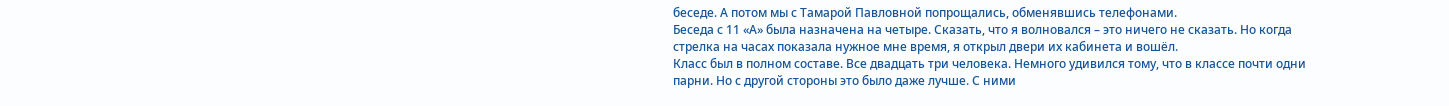беседе. А потом мы с Тамарой Павловной попрощались, обменявшись телефонами.
Беседа с 11 «А» была назначена на четыре. Сказать, что я волновался – это ничего не сказать. Но когда стрелка на часах показала нужное мне время, я открыл двери их кабинета и вошёл.
Класс был в полном составе. Все двадцать три человека. Немного удивился тому, что в классе почти одни парни. Но с другой стороны это было даже лучше. С ними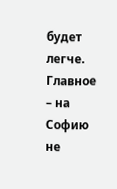будет легче. Главное – на Софию не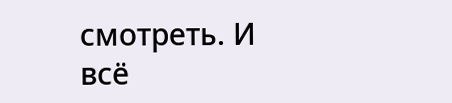смотреть. И всё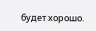будет хорошо.